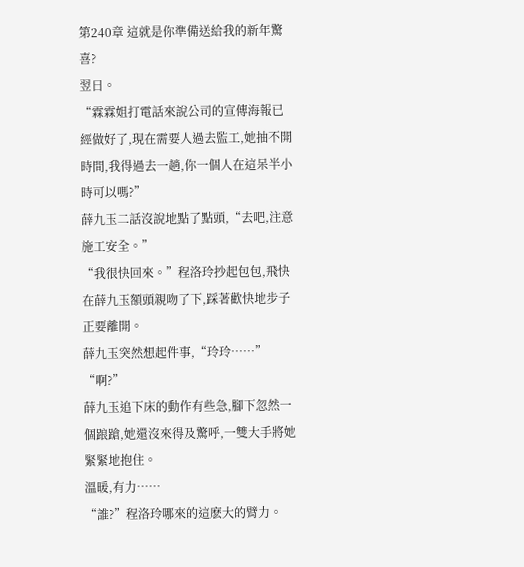第240章 這就是你準備送給我的新年驚喜?
翌日。
“霖霖姐打電話來說公司的宣傳海報已經做好了,現在需要人過去監工,她抽不開時間,我得過去一趟,你一個人在這呆半小時可以嗎?”
薛九玉二話沒說地點了點頭,“去吧,注意施工安全。”
“我很快回來。”程洛玲抄起包包,飛快在薛九玉額頭親吻了下,踩著歡快地步子正要離開。
薛九玉突然想起件事,“玲玲……”
“啊?”
薛九玉追下床的動作有些急,腳下忽然一個踉蹌,她還沒來得及驚呼,一雙大手將她緊緊地抱住。
溫暖,有力……
“誰?”程洛玲哪來的這麽大的臂力。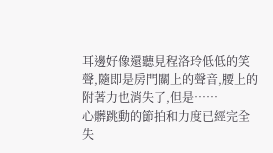耳邊好像還聽見程洛玲低低的笑聲,隨即是房門關上的聲音,腰上的附著力也消失了,但是……
心髒跳動的節拍和力度已經完全失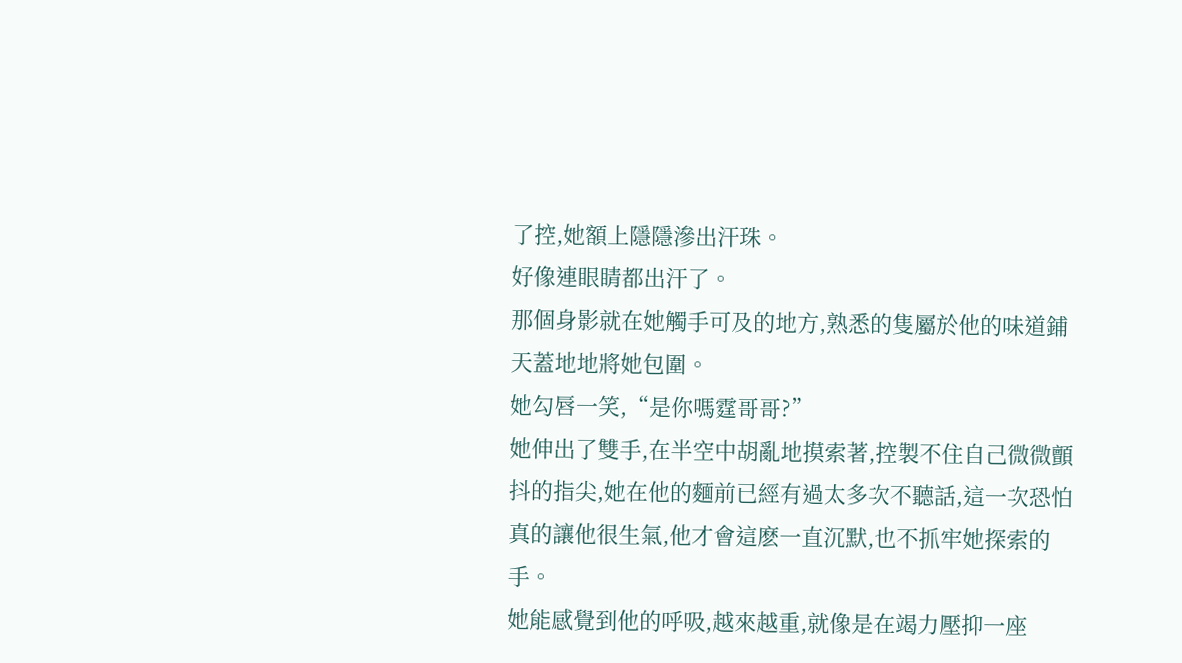了控,她額上隱隱滲出汗珠。
好像連眼睛都出汗了。
那個身影就在她觸手可及的地方,熟悉的隻屬於他的味道鋪天蓋地地將她包圍。
她勾唇一笑,“是你嗎霆哥哥?”
她伸出了雙手,在半空中胡亂地摸索著,控製不住自己微微顫抖的指尖,她在他的麵前已經有過太多次不聽話,這一次恐怕真的讓他很生氣,他才會這麽一直沉默,也不抓牢她探索的手。
她能感覺到他的呼吸,越來越重,就像是在竭力壓抑一座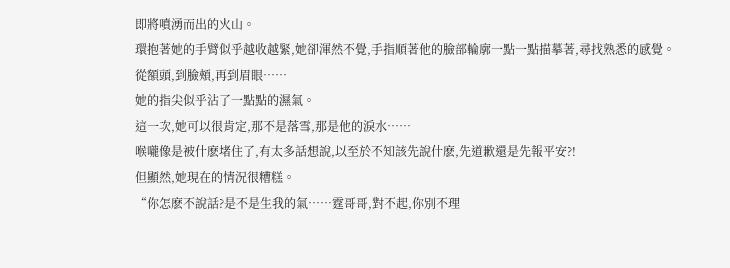即將噴湧而出的火山。
環抱著她的手臂似乎越收越緊,她卻渾然不覺,手指順著他的臉部輪廓一點一點描摹著,尋找熟悉的感覺。
從額頭,到臉頰,再到眉眼……
她的指尖似乎沾了一點點的濕氣。
這一次,她可以很肯定,那不是落雪,那是他的淚水……
喉嚨像是被什麽堵住了,有太多話想說,以至於不知該先說什麽,先道歉還是先報平安?!
但顯然,她現在的情況很糟糕。
“你怎麽不說話?是不是生我的氣……霆哥哥,對不起,你別不理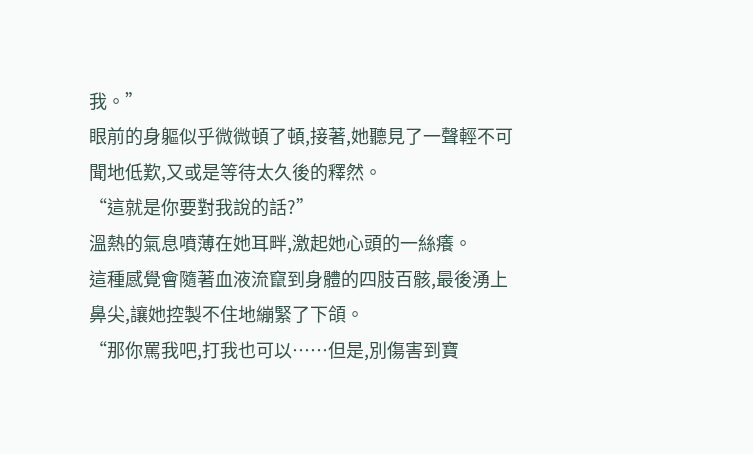我。”
眼前的身軀似乎微微頓了頓,接著,她聽見了一聲輕不可聞地低歎,又或是等待太久後的釋然。
“這就是你要對我說的話?”
溫熱的氣息噴薄在她耳畔,激起她心頭的一絲癢。
這種感覺會隨著血液流竄到身體的四肢百骸,最後湧上鼻尖,讓她控製不住地繃緊了下頜。
“那你罵我吧,打我也可以……但是,別傷害到寶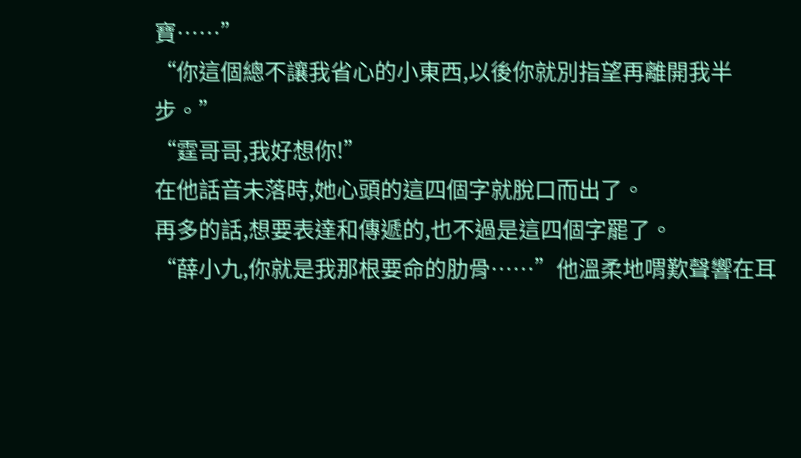寶……”
“你這個總不讓我省心的小東西,以後你就別指望再離開我半步。”
“霆哥哥,我好想你!”
在他話音未落時,她心頭的這四個字就脫口而出了。
再多的話,想要表達和傳遞的,也不過是這四個字罷了。
“薛小九,你就是我那根要命的肋骨……”他溫柔地喟歎聲響在耳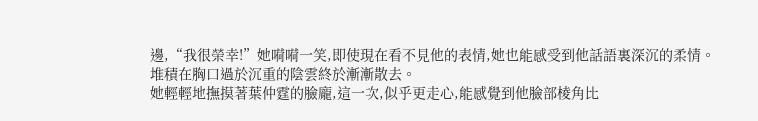邊,“我很榮幸!”她嗬嗬一笑,即使現在看不見他的表情,她也能感受到他話語裏深沉的柔情。
堆積在胸口過於沉重的陰雲終於漸漸散去。
她輕輕地撫摸著葉仲霆的臉龐,這一次,似乎更走心,能感覺到他臉部棱角比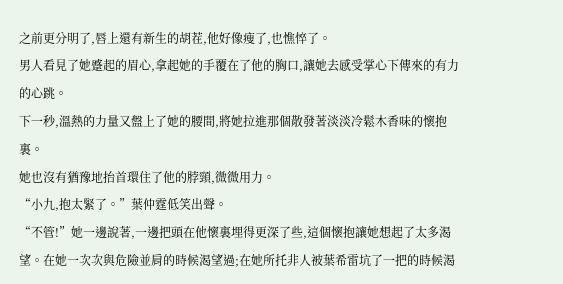之前更分明了,唇上還有新生的胡茬,他好像瘦了,也憔悴了。
男人看見了她蹙起的眉心,拿起她的手覆在了他的胸口,讓她去感受掌心下傳來的有力的心跳。
下一秒,溫熱的力量又盤上了她的腰間,將她拉進那個散發著淡淡冷鬆木香味的懷抱裏。
她也沒有猶豫地抬首環住了他的脖頸,微微用力。
“小九,抱太緊了。”葉仲霆低笑出聲。
“不管!”她一邊說著,一邊把頭在他懷裏埋得更深了些,這個懷抱讓她想起了太多渴望。在她一次次與危險並肩的時候渴望過;在她所托非人被葉希雷坑了一把的時候渴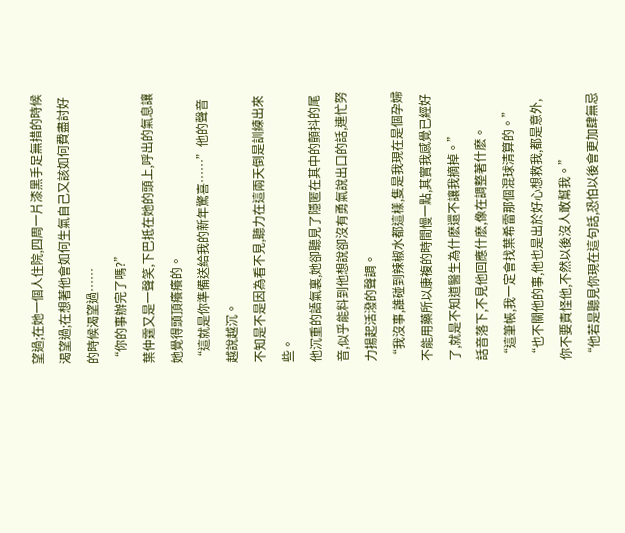望過;在她一個人住院,四周一片漆黑手足無措的時候渴望過;在想著他會如何生氣自己又該如何費盡討好的時候渴望過……
“你的事辦完了嗎?”
葉仲霆又是一聲笑,下巴抵在她的頭上,呼出的氣息讓她覺得頭頂癢癢的。
“這就是你準備送給我的新年驚喜……”他的聲音越說越沉。
不知是不是因為看不見,聽力在這兩天倒是訓練出來些。
他沉重的語氣裏,她卻聽見了隱匿在其中的顫抖的尾音,似乎能料到他想說卻沒有勇氣說出口的話,連忙努力揚起活潑的聲調。
“我沒事,誰碰到辣椒水都這樣,隻是我現在是個孕婦不能用藥所以康複的時間慢一點,其實我感覺已經好了,就是不知道醫生為什麽還不讓我摘掉。”
話音落下,不見他回應什麽,像在調整著什麽。
“這筆帳,我一定會找葉希雷那個混球清算的。”
“也不關他的事,他也是出於好心想救我,都是意外,你不要責怪他,不然以後沒人敢幫我。”
“他若是聽見你現在這句話,恐怕以後會更加肆無忌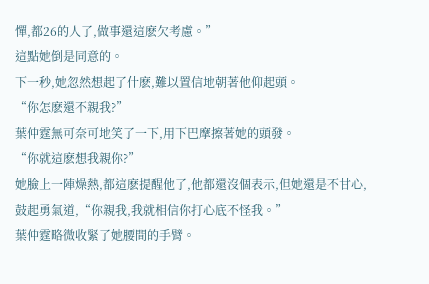憚,都26的人了,做事還這麽欠考慮。”
這點她倒是同意的。
下一秒,她忽然想起了什麽,難以置信地朝著他仰起頭。
“你怎麽還不親我?”
葉仲霆無可奈可地笑了一下,用下巴摩擦著她的頭發。
“你就這麽想我親你?”
她臉上一陣燥熱,都這麽提醒他了,他都還沒個表示,但她還是不甘心,鼓起勇氣道,“你親我,我就相信你打心底不怪我。”
葉仲霆略微收緊了她腰間的手臂。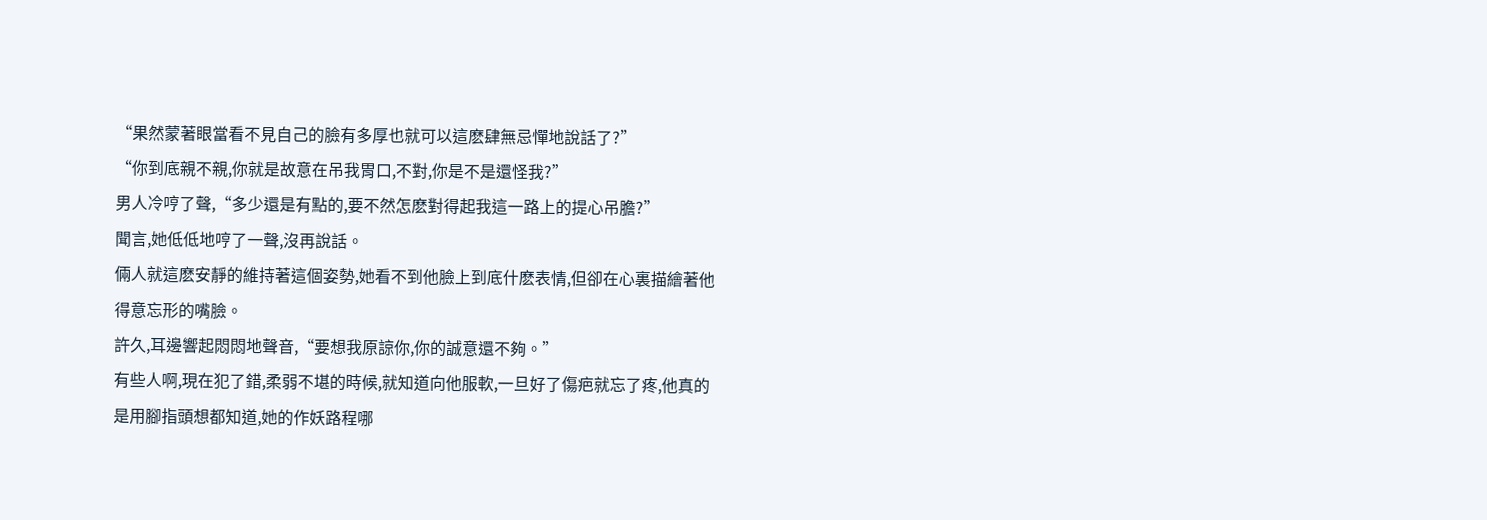“果然蒙著眼當看不見自己的臉有多厚也就可以這麽肆無忌憚地說話了?”
“你到底親不親,你就是故意在吊我胃口,不對,你是不是還怪我?”
男人冷哼了聲,“多少還是有點的,要不然怎麽對得起我這一路上的提心吊膽?”
聞言,她低低地哼了一聲,沒再說話。
倆人就這麽安靜的維持著這個姿勢,她看不到他臉上到底什麽表情,但卻在心裏描繪著他得意忘形的嘴臉。
許久,耳邊響起悶悶地聲音,“要想我原諒你,你的誠意還不夠。”
有些人啊,現在犯了錯,柔弱不堪的時候,就知道向他服軟,一旦好了傷疤就忘了疼,他真的是用腳指頭想都知道,她的作妖路程哪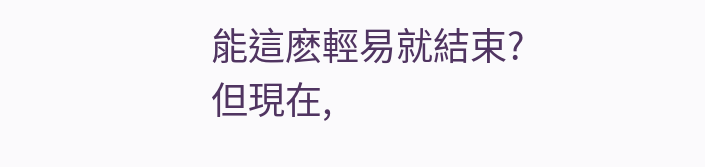能這麽輕易就結束?
但現在,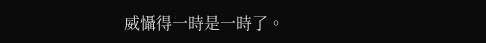威懾得一時是一時了。